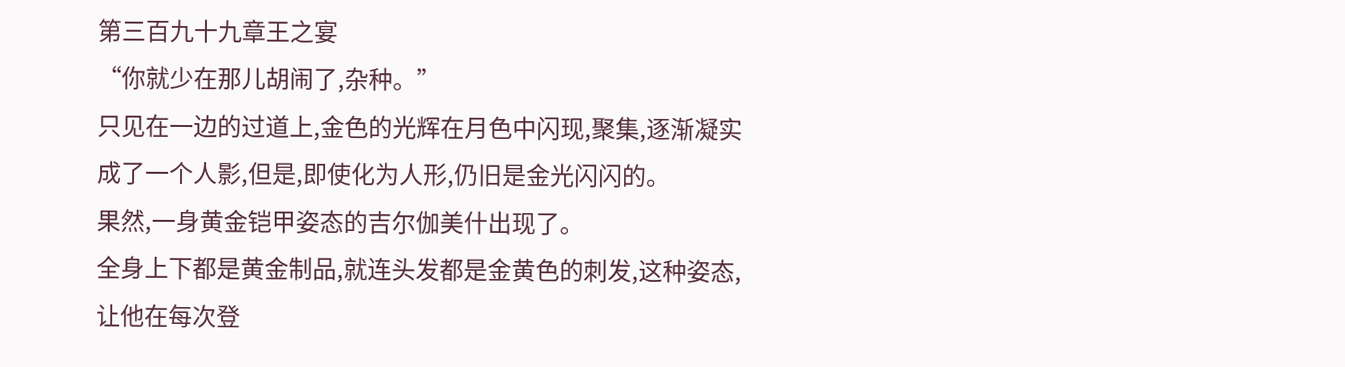第三百九十九章王之宴
“你就少在那儿胡闹了,杂种。”
只见在一边的过道上,金色的光辉在月色中闪现,聚集,逐渐凝实成了一个人影,但是,即使化为人形,仍旧是金光闪闪的。
果然,一身黄金铠甲姿态的吉尔伽美什出现了。
全身上下都是黄金制品,就连头发都是金黄色的刺发,这种姿态,让他在每次登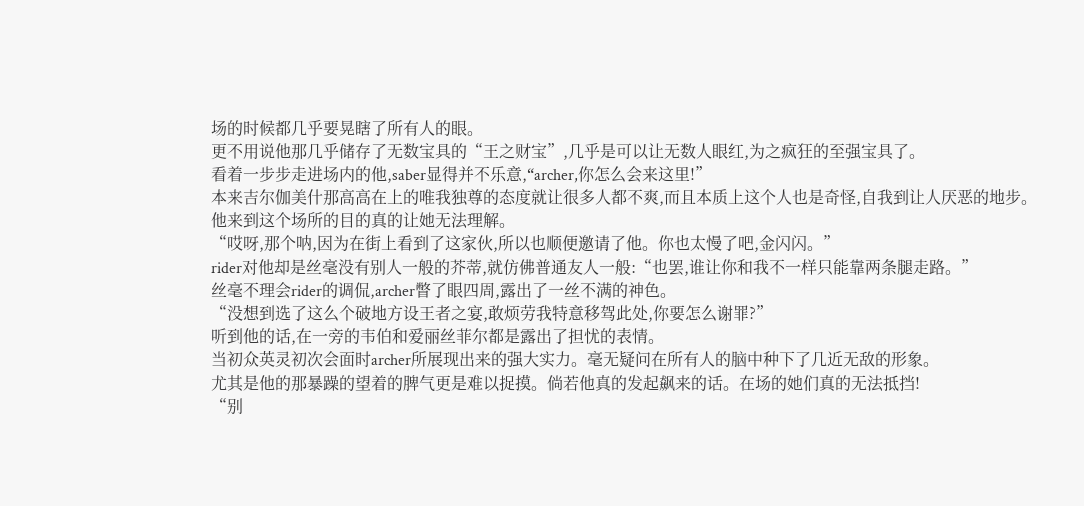场的时候都几乎要晃瞎了所有人的眼。
更不用说他那几乎储存了无数宝具的“王之财宝”,几乎是可以让无数人眼红,为之疯狂的至强宝具了。
看着一步步走进场内的他,saber显得并不乐意,“archer,你怎么会来这里!”
本来吉尔伽美什那高高在上的唯我独尊的态度就让很多人都不爽,而且本质上这个人也是奇怪,自我到让人厌恶的地步。他来到这个场所的目的真的让她无法理解。
“哎呀,那个呐,因为在街上看到了这家伙,所以也顺便邀请了他。你也太慢了吧,金闪闪。”
rider对他却是丝毫没有别人一般的芥蒂,就仿佛普通友人一般:“也罢,谁让你和我不一样只能靠两条腿走路。”
丝毫不理会rider的调侃,archer瞥了眼四周,露出了一丝不满的神色。
“没想到选了这么个破地方设王者之宴,敢烦劳我特意移驾此处,你要怎么谢罪?”
听到他的话,在一旁的韦伯和爱丽丝菲尔都是露出了担忧的表情。
当初众英灵初次会面时archer所展现出来的强大实力。毫无疑问在所有人的脑中种下了几近无敌的形象。
尤其是他的那暴躁的望着的脾气更是难以捉摸。倘若他真的发起飙来的话。在场的她们真的无法抵挡!
“别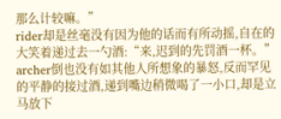那么计较嘛。”
rider却是丝毫没有因为他的话而有所动摇,自在的大笑着递过去一勺酒:“来,迟到的先罚酒一杯。”
archer倒也没有如其他人所想象的暴怒,反而罕见的平静的接过酒,递到嘴边稍微喝了一小口,却是立马放下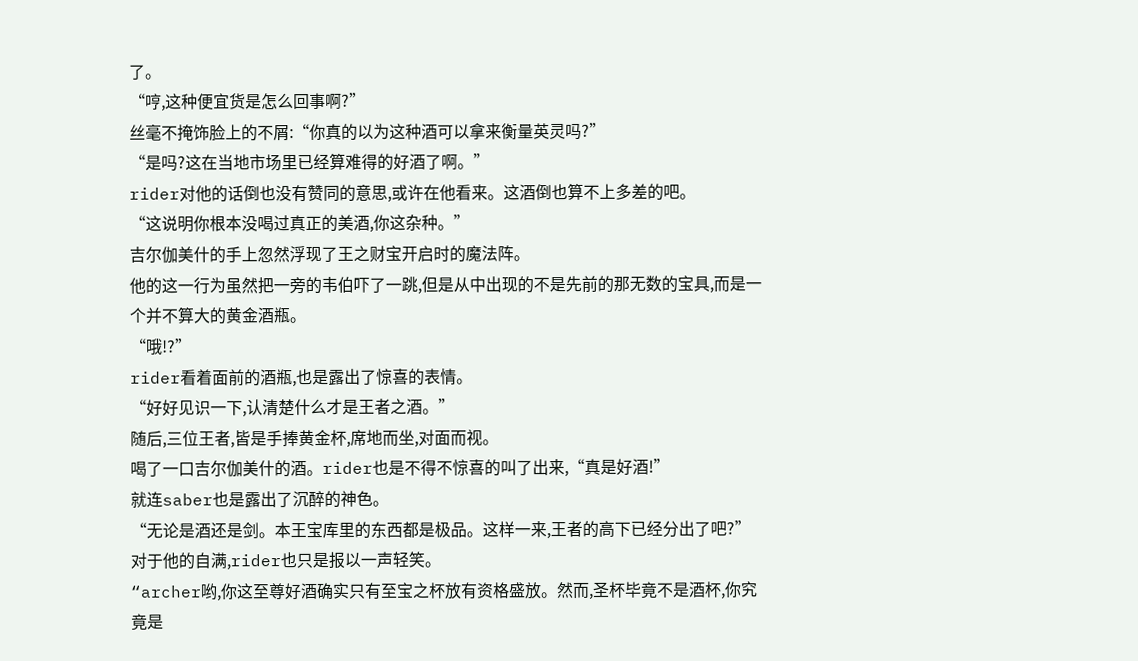了。
“哼,这种便宜货是怎么回事啊?”
丝毫不掩饰脸上的不屑:“你真的以为这种酒可以拿来衡量英灵吗?”
“是吗?这在当地市场里已经算难得的好酒了啊。”
rider对他的话倒也没有赞同的意思,或许在他看来。这酒倒也算不上多差的吧。
“这说明你根本没喝过真正的美酒,你这杂种。”
吉尔伽美什的手上忽然浮现了王之财宝开启时的魔法阵。
他的这一行为虽然把一旁的韦伯吓了一跳,但是从中出现的不是先前的那无数的宝具,而是一个并不算大的黄金酒瓶。
“哦!?”
rider看着面前的酒瓶,也是露出了惊喜的表情。
“好好见识一下,认清楚什么才是王者之酒。”
随后,三位王者,皆是手捧黄金杯,席地而坐,对面而视。
喝了一口吉尔伽美什的酒。rider也是不得不惊喜的叫了出来,“真是好酒!”
就连saber也是露出了沉醉的神色。
“无论是酒还是剑。本王宝库里的东西都是极品。这样一来,王者的高下已经分出了吧?”
对于他的自满,rider也只是报以一声轻笑。
“archer哟,你这至尊好酒确实只有至宝之杯放有资格盛放。然而,圣杯毕竟不是酒杯,你究竟是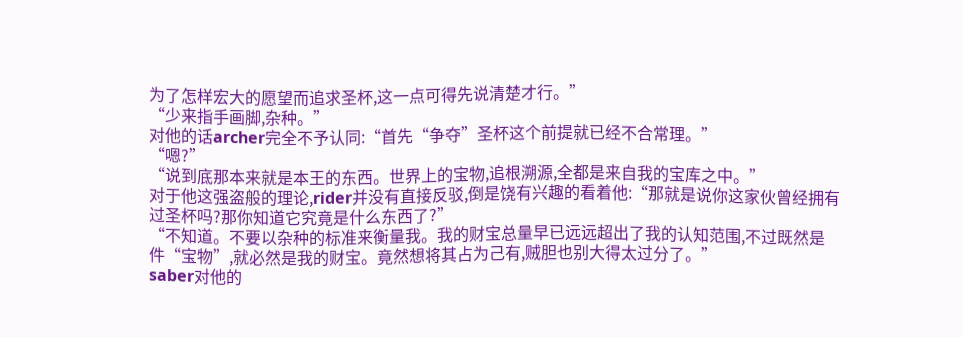为了怎样宏大的愿望而追求圣杯,这一点可得先说清楚才行。”
“少来指手画脚,杂种。”
对他的话archer完全不予认同:“首先“争夺”圣杯这个前提就已经不合常理。”
“嗯?”
“说到底那本来就是本王的东西。世界上的宝物,追根溯源,全都是来自我的宝库之中。”
对于他这强盗般的理论,rider并没有直接反驳,倒是饶有兴趣的看着他:“那就是说你这家伙曾经拥有过圣杯吗?那你知道它究竟是什么东西了?”
“不知道。不要以杂种的标准来衡量我。我的财宝总量早已远远超出了我的认知范围,不过既然是件“宝物”,就必然是我的财宝。竟然想将其占为己有,贼胆也别大得太过分了。”
saber对他的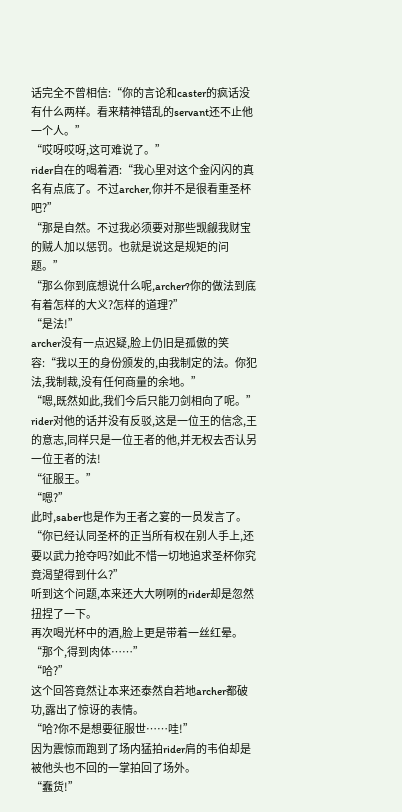话完全不曾相信:“你的言论和caster的疯话没有什么两样。看来精神错乱的servant还不止他一个人。”
“哎呀哎呀,这可难说了。”
rider自在的喝着酒:“我心里对这个金闪闪的真名有点底了。不过archer,你并不是很看重圣杯吧?”
“那是自然。不过我必须要对那些觊觎我财宝的贼人加以惩罚。也就是说这是规矩的问题。”
“那么你到底想说什么呢,archer?你的做法到底有着怎样的大义?怎样的道理?”
“是法!”
archer没有一点迟疑,脸上仍旧是孤傲的笑容:“我以王的身份颁发的,由我制定的法。你犯法,我制裁,没有任何商量的余地。”
“嗯,既然如此,我们今后只能刀剑相向了呢。”
rider对他的话并没有反驳,这是一位王的信念,王的意志,同样只是一位王者的他,并无权去否认另一位王者的法!
“征服王。”
“嗯?”
此时,saber也是作为王者之宴的一员发言了。
“你已经认同圣杯的正当所有权在别人手上,还要以武力抢夺吗?如此不惜一切地追求圣杯你究竟渴望得到什么?”
听到这个问题,本来还大大咧咧的rider却是忽然扭捏了一下。
再次喝光杯中的酒,脸上更是带着一丝红晕。
“那个,得到肉体……”
“哈?”
这个回答竟然让本来还泰然自若地archer都破功,露出了惊讶的表情。
“哈?你不是想要征服世……哇!”
因为震惊而跑到了场内猛拍rider肩的韦伯却是被他头也不回的一掌拍回了场外。
“蠢货!”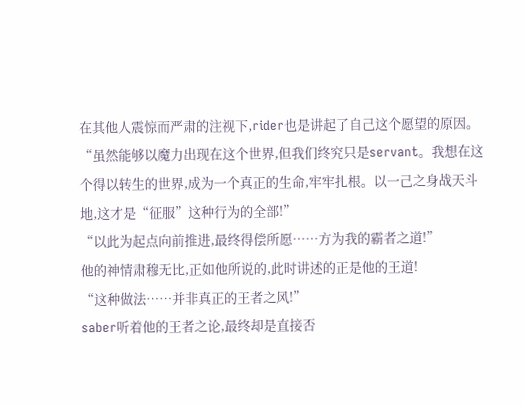在其他人震惊而严肃的注视下,rider也是讲起了自己这个愿望的原因。
“虽然能够以魔力出现在这个世界,但我们终究只是servant。我想在这个得以转生的世界,成为一个真正的生命,牢牢扎根。以一己之身战天斗地,这才是“征服”这种行为的全部!”
“以此为起点向前推进,最终得偿所愿……方为我的霸者之道!”
他的神情肃穆无比,正如他所说的,此时讲述的正是他的王道!
“这种做法……并非真正的王者之风!”
saber听着他的王者之论,最终却是直接否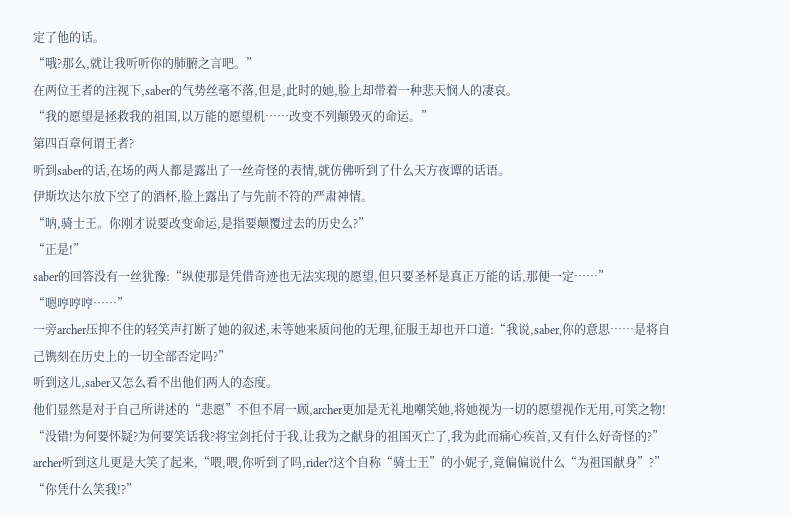定了他的话。
“哦?那么,就让我听听你的肺腑之言吧。”
在两位王者的注视下,saber的气势丝毫不落,但是,此时的她,脸上却带着一种悲天悯人的凄哀。
“我的愿望是拯救我的祖国,以万能的愿望机……改变不列颠毁灭的命运。”
第四百章何谓王者?
听到saber的话,在场的两人都是露出了一丝奇怪的表情,就仿佛听到了什么天方夜谭的话语。
伊斯坎达尔放下空了的酒杯,脸上露出了与先前不符的严肃神情。
“呐,骑士王。你刚才说要改变命运,是指要颠覆过去的历史么?”
“正是!”
saber的回答没有一丝犹豫:“纵使那是凭借奇迹也无法实现的愿望,但只要圣杯是真正万能的话,那便一定……”
“嗯哼哼哼……”
一旁archer压抑不住的轻笑声打断了她的叙述,未等她来质问他的无理,征服王却也开口道:“我说,saber,你的意思……是将自己镌刻在历史上的一切全部否定吗?”
听到这儿,saber又怎么看不出他们两人的态度。
他们显然是对于自己所讲述的“悲愿”不但不屑一顾,archer更加是无礼地嘲笑她,将她视为一切的愿望视作无用,可笑之物!
“没错!为何要怀疑?为何要笑话我?将宝剑托付于我,让我为之献身的祖国灭亡了,我为此而痛心疾首,又有什么好奇怪的?”
archer听到这儿更是大笑了起来,“喂,喂,你听到了吗,rider?这个自称“骑士王”的小妮子,竟偏偏说什么“为祖国献身”?”
“你凭什么笑我!?”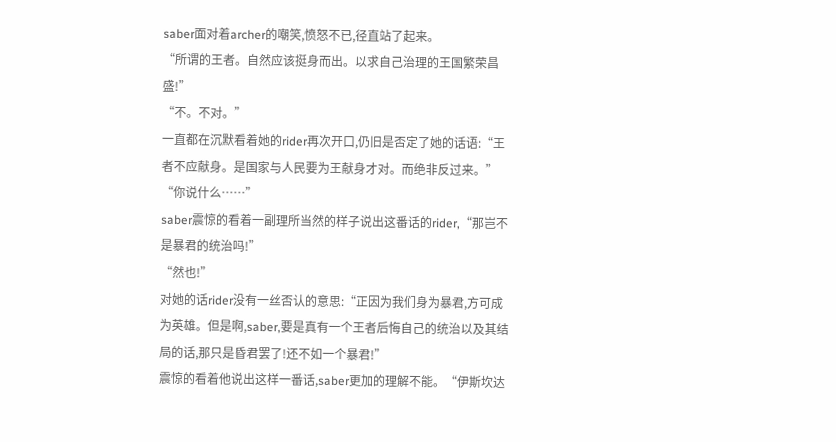saber面对着archer的嘲笑,愤怒不已,径直站了起来。
“所谓的王者。自然应该挺身而出。以求自己治理的王国繁荣昌盛!”
“不。不对。”
一直都在沉默看着她的rider再次开口,仍旧是否定了她的话语:“王者不应献身。是国家与人民要为王献身才对。而绝非反过来。”
“你说什么……”
saber震惊的看着一副理所当然的样子说出这番话的rider,“那岂不是暴君的统治吗!”
“然也!”
对她的话rider没有一丝否认的意思:“正因为我们身为暴君,方可成为英雄。但是啊,saber,要是真有一个王者后悔自己的统治以及其结局的话,那只是昏君罢了!还不如一个暴君!”
震惊的看着他说出这样一番话,saber更加的理解不能。“伊斯坎达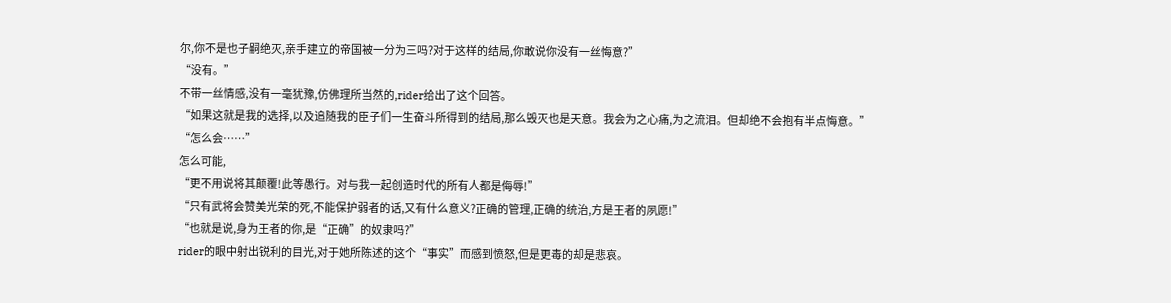尔,你不是也子嗣绝灭,亲手建立的帝国被一分为三吗?对于这样的结局,你敢说你没有一丝悔意?”
“没有。”
不带一丝情感,没有一毫犹豫,仿佛理所当然的,rider给出了这个回答。
“如果这就是我的选择,以及追随我的臣子们一生奋斗所得到的结局,那么毁灭也是天意。我会为之心痛,为之流泪。但却绝不会抱有半点悔意。”
“怎么会……”
怎么可能,
“更不用说将其颠覆!此等愚行。对与我一起创造时代的所有人都是侮辱!”
“只有武将会赞美光荣的死,不能保护弱者的话,又有什么意义?正确的管理,正确的统治,方是王者的夙愿!”
“也就是说,身为王者的你,是“正确”的奴隶吗?”
rider的眼中射出锐利的目光,对于她所陈述的这个“事实”而感到愤怒,但是更毒的却是悲哀。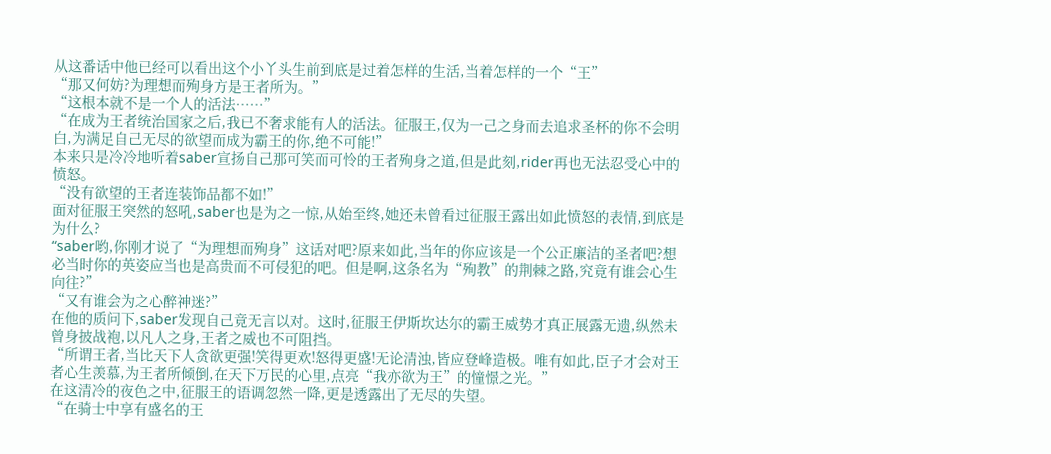从这番话中他已经可以看出这个小丫头生前到底是过着怎样的生活,当着怎样的一个“王”
“那又何妨?为理想而殉身方是王者所为。”
“这根本就不是一个人的活法……”
“在成为王者统治国家之后,我已不奢求能有人的活法。征服王,仅为一己之身而去追求圣杯的你不会明白,为满足自己无尽的欲望而成为霸王的你,绝不可能!”
本来只是冷冷地听着saber宣扬自己那可笑而可怜的王者殉身之道,但是此刻,rider再也无法忍受心中的愤怒。
“没有欲望的王者连装饰品都不如!”
面对征服王突然的怒吼,saber也是为之一惊,从始至终,她还未曾看过征服王露出如此愤怒的表情,到底是为什么?
“saber哟,你刚才说了“为理想而殉身”这话对吧?原来如此,当年的你应该是一个公正廉洁的圣者吧?想必当时你的英姿应当也是高贵而不可侵犯的吧。但是啊,这条名为“殉教”的荆棘之路,究竟有谁会心生向往?”
“又有谁会为之心醉神迷?”
在他的质问下,saber发现自己竟无言以对。这时,征服王伊斯坎达尔的霸王威势才真正展露无遗,纵然未曾身披战袍,以凡人之身,王者之威也不可阻挡。
“所谓王者,当比天下人贪欲更强!笑得更欢!怒得更盛!无论清浊,皆应登峰造极。唯有如此,臣子才会对王者心生羡慕,为王者所倾倒,在天下万民的心里,点亮“我亦欲为王”的憧憬之光。”
在这清冷的夜色之中,征服王的语调忽然一降,更是透露出了无尽的失望。
“在骑士中享有盛名的王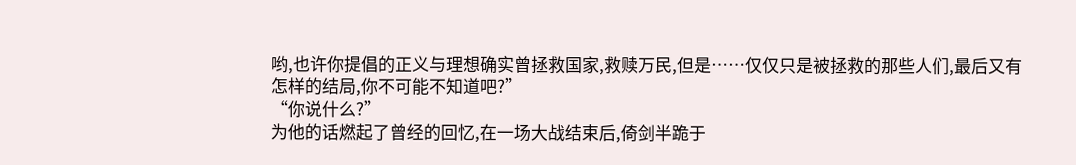哟,也许你提倡的正义与理想确实曾拯救国家,救赎万民,但是……仅仅只是被拯救的那些人们,最后又有怎样的结局,你不可能不知道吧?”
“你说什么?”
为他的话燃起了曾经的回忆,在一场大战结束后,倚剑半跪于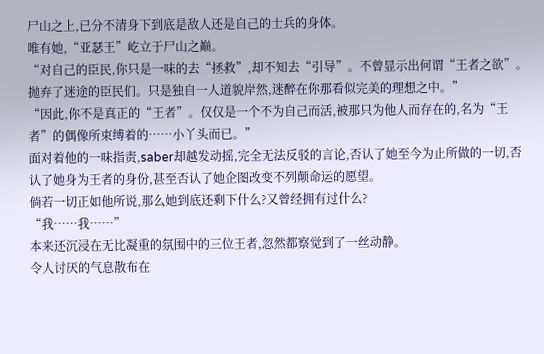尸山之上,已分不清身下到底是敌人还是自己的士兵的身体。
唯有她,“亚瑟王”屹立于尸山之巅。
“对自己的臣民,你只是一味的去“拯救”,却不知去“引导”。不曾显示出何谓“王者之欲”。抛弃了迷途的臣民们。只是独自一人道貌岸然,迷醉在你那看似完美的理想之中。”
“因此,你不是真正的“王者”。仅仅是一个不为自己而活,被那只为他人而存在的,名为“王者”的偶像所束缚着的……小丫头而已。”
面对着他的一味指责,saber却越发动摇,完全无法反驳的言论,否认了她至今为止所做的一切,否认了她身为王者的身份,甚至否认了她企图改变不列颠命运的愿望。
倘若一切正如他所说,那么她到底还剩下什么?又曾经拥有过什么?
“我……我……”
本来还沉浸在无比凝重的氛围中的三位王者,忽然都察觉到了一丝动静。
令人讨厌的气息散布在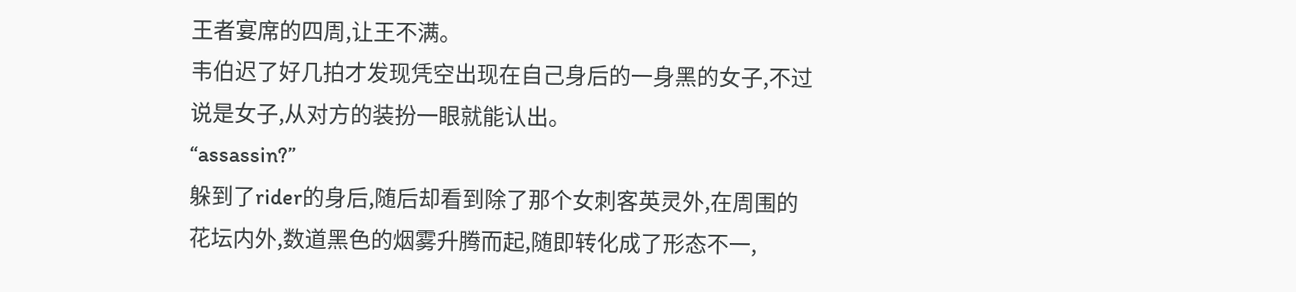王者宴席的四周,让王不满。
韦伯迟了好几拍才发现凭空出现在自己身后的一身黑的女子,不过说是女子,从对方的装扮一眼就能认出。
“assassin?”
躲到了rider的身后,随后却看到除了那个女刺客英灵外,在周围的花坛内外,数道黑色的烟雾升腾而起,随即转化成了形态不一,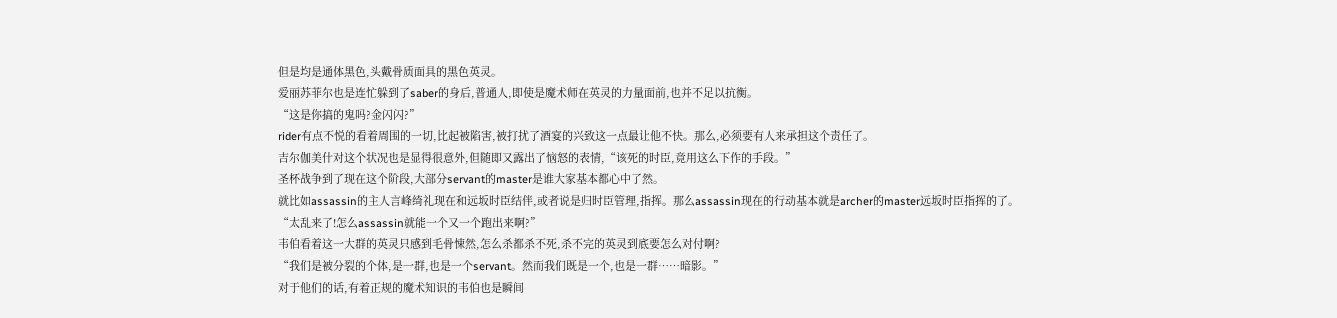但是均是通体黑色,头戴骨质面具的黑色英灵。
爱丽苏菲尔也是连忙躲到了saber的身后,普通人,即使是魔术师在英灵的力量面前,也并不足以抗衡。
“这是你搞的鬼吗?金闪闪?”
rider有点不悦的看着周围的一切,比起被陷害,被打扰了酒宴的兴致这一点最让他不快。那么,必须要有人来承担这个责任了。
吉尔伽美什对这个状况也是显得很意外,但随即又露出了恼怒的表情,“该死的时臣,竟用这么下作的手段。”
圣杯战争到了现在这个阶段,大部分servant的master是谁大家基本都心中了然。
就比如assassin的主人言峰绮礼现在和远坂时臣结伴,或者说是归时臣管理,指挥。那么assassin现在的行动基本就是archer的master远坂时臣指挥的了。
“太乱来了!怎么assassin就能一个又一个跑出来啊?”
韦伯看着这一大群的英灵只感到毛骨悚然,怎么杀都杀不死,杀不完的英灵到底要怎么对付啊?
“我们是被分裂的个体,是一群,也是一个servant。然而我们既是一个,也是一群……暗影。”
对于他们的话,有着正规的魔术知识的韦伯也是瞬间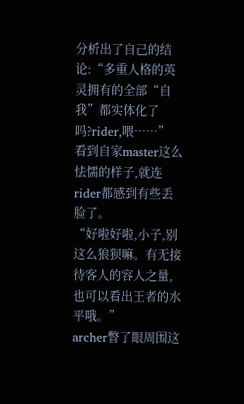分析出了自己的结论:“多重人格的英灵拥有的全部“自我”都实体化了吗?rider,喂……”
看到自家master这么怯懦的样子,就连rider都感到有些丢脸了。
“好啦好啦,小子,别这么狼狈嘛。有无接待客人的容人之量,也可以看出王者的水平哦。”
archer瞥了眼周围这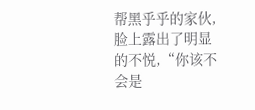帮黑乎乎的家伙,脸上露出了明显的不悦,“你该不会是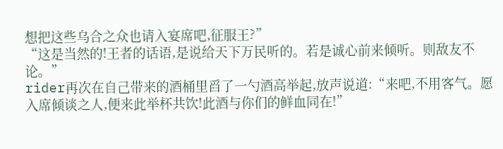想把这些乌合之众也请入宴席吧,征服王?”
“这是当然的!王者的话语,是说给天下万民听的。若是诚心前来倾听。则敌友不论。”
rider再次在自己带来的酒桶里舀了一勺酒高举起,放声说道:“来吧,不用客气。愿入席倾谈之人,便来此举杯共饮!此酒与你们的鲜血同在!”